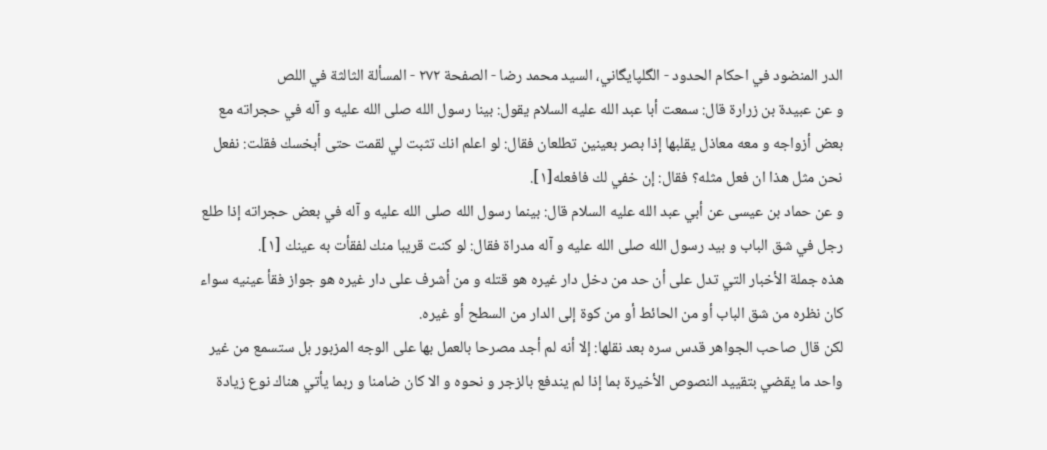الدر المنضود في احكام الحدود - الگلپايگاني، السيد محمد رضا - الصفحة ٢٧٢ - المسألة الثالثة في اللص
و عن عبيدة بن زرارة قال: سمعت أبا عبد الله عليه السلام يقول: بينا رسول الله صلى الله عليه و آله في حجراته مع بعض أزواجه و معه معاذل يقلبها إذا بصر بعينين تطلعان فقال: لو اعلم انك تثبت لي لقمت حتى أبخسك فقلت: نفعل نحن مثل هذا ان فعل مثله؟ فقال: إن خفي لك فافعله[١].
و عن حماد بن عيسى عن أبي عبد الله عليه السلام قال: بينما رسول الله صلى الله عليه و آله في بعض حجراته إذا طلع رجل في شق الباب و بيد رسول الله صلى الله عليه و آله مدراة فقال: لو كنت قريبا منك لفقأت به عينك [١].
هذه جملة الأخبار التي تدل على أن حد من دخل دار غيره هو قتله و من أشرف على دار غيره هو جواز فقأ عينيه سواء كان نظره من شق الباب أو من الحائط أو من كوة إلى الدار من السطح أو غيره.
لكن قال صاحب الجواهر قدس سره بعد نقلها: إلا أنه لم أجد مصرحا بالعمل بها على الوجه المزبور بل ستسمع من غير واحد ما يقضي بتقييد النصوص الأخيرة بما إذا لم يندفع بالزجر و نحوه و الا كان ضامنا و ربما يأتي هناك نوع زيادة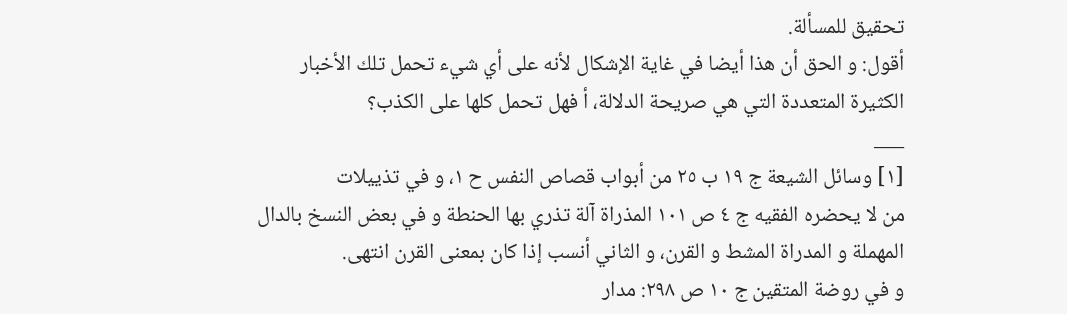تحقيق للمسألة.
أقول: و الحق أن هذا أيضا في غاية الإشكال لأنه على أي شيء تحمل تلك الأخبار الكثيرة المتعددة التي هي صريحة الدلالة، أ فهل تحمل كلها على الكذب؟
___
[١] وسائل الشيعة ج ١٩ ب ٢٥ من أبواب قصاص النفس ح ١، و في تذييلات
من لا يحضره الفقيه ج ٤ ص ١٠١ المذراة آلة تذري بها الحنطة و في بعض النسخ بالدال
المهملة و المدراة المشط و القرن، و الثاني أنسب إذا كان بمعنى القرن انتهى.
و في روضة المتقين ج ١٠ ص ٢٩٨: مدار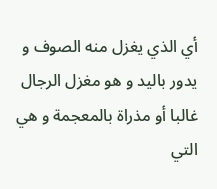أي الذي يغزل منه الصوف و يدور باليد و هو مغزل الرجال غالبا أو مذراة بالمعجمة و هي التي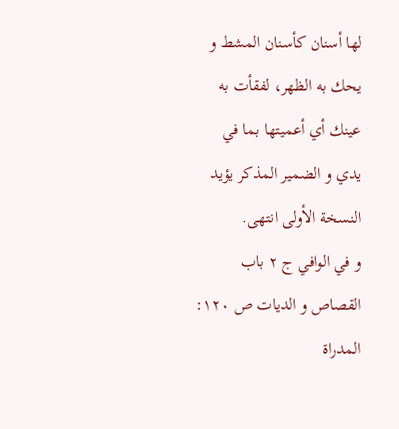لها أسنان كأسنان المشط و يحك به الظهر، لفقأت به عينك أي أعميتها بما في يدي و الضمير المذكر يؤيد النسخة الأولى انتهى.
و في الوافي ج ٢ باب القصاص و الديات ص ١٢٠: المدراة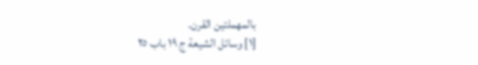بالمهملتين القرن.
[١] وسائل الشيعة ج ١٩ باب ٢٥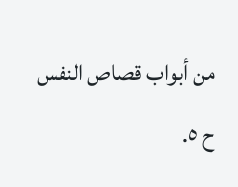من أبواب قصاص النفس ح ٥.